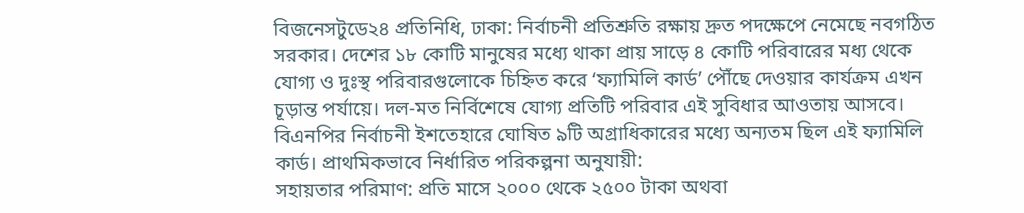বিজনেসটুডে২৪ প্রতিনিধি, ঢাকা: নির্বাচনী প্রতিশ্রুতি রক্ষায় দ্রুত পদক্ষেপে নেমেছে নবগঠিত সরকার। দেশের ১৮ কোটি মানুষের মধ্যে থাকা প্রায় সাড়ে ৪ কোটি পরিবারের মধ্য থেকে যোগ্য ও দুঃস্থ পরিবারগুলোকে চিহ্নিত করে ‘ফ্যামিলি কার্ড’ পৌঁছে দেওয়ার কার্যক্রম এখন চূড়ান্ত পর্যায়ে। দল-মত নির্বিশেষে যোগ্য প্রতিটি পরিবার এই সুবিধার আওতায় আসবে।
বিএনপির নির্বাচনী ইশতেহারে ঘোষিত ৯টি অগ্রাধিকারের মধ্যে অন্যতম ছিল এই ফ্যামিলি কার্ড। প্রাথমিকভাবে নির্ধারিত পরিকল্পনা অনুযায়ী:
সহায়তার পরিমাণ: প্রতি মাসে ২০০০ থেকে ২৫০০ টাকা অথবা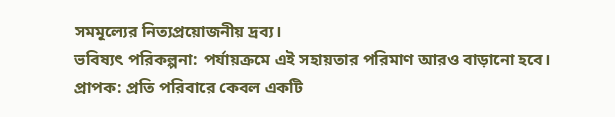সমমূল্যের নিত্যপ্রয়োজনীয় দ্রব্য।
ভবিষ্যৎ পরিকল্পনা: পর্যায়ক্রমে এই সহায়তার পরিমাণ আরও বাড়ানো হবে।
প্রাপক: প্রতি পরিবারে কেবল একটি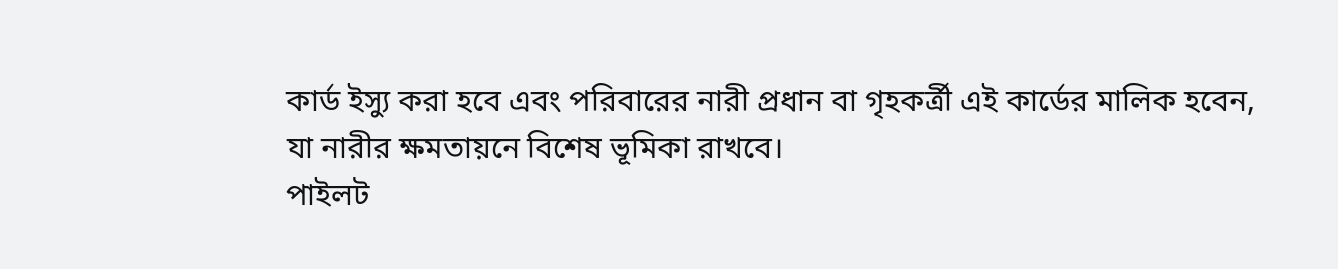কার্ড ইস্যু করা হবে এবং পরিবারের নারী প্রধান বা গৃহকর্ত্রী এই কার্ডের মালিক হবেন, যা নারীর ক্ষমতায়নে বিশেষ ভূমিকা রাখবে।
পাইলট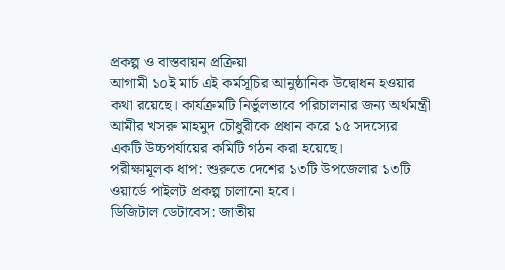প্রকল্প ও বাস্তবায়ন প্রক্রিয়া
আগামী ১০ই মার্চ এই কর্মসূচির আনুষ্ঠানিক উদ্বোধন হওয়ার কথা রয়েছে। কার্যক্রমটি নির্ভুলভাবে পরিচালনার জন্য অর্থমন্ত্রী আমীর খসরু মাহমুদ চৌধুরীকে প্রধান করে ১৫ সদস্যের একটি উচ্চপর্যায়ের কমিটি গঠন করা হয়েছে।
পরীক্ষামূলক ধাপ: শুরুতে দেশের ১৩টি উপজেলার ১৩টি ওয়ার্ডে পাইলট প্রকল্প চালানো হবে।
ডিজিটাল ডেটাবেস: জাতীয়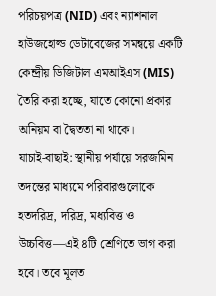পরিচয়পত্র (NID) এবং ন্যাশনাল হাউজহোল্ড ডেটাবেজের সমন্বয়ে একটি কেন্দ্রীয় ডিজিটাল এমআইএস (MIS) তৈরি করা হচ্ছে, যাতে কোনো প্রকার অনিয়ম বা দ্বৈততা না থাকে।
যাচাই-বাছাই: স্থানীয় পর্যায়ে সরজমিন তদন্তের মাধ্যমে পরিবারগুলোকে হতদরিদ্র, দরিদ্র, মধ্যবিত্ত ও উচ্চবিত্ত—এই ৪টি শ্রেণিতে ভাগ করা হবে। তবে মূলত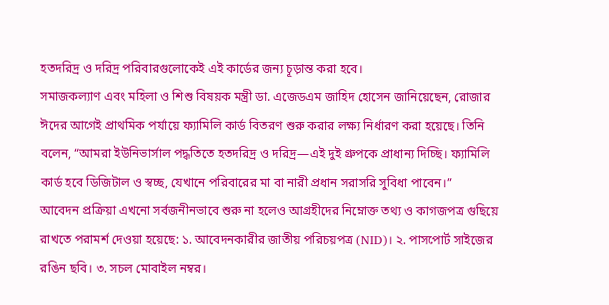হতদরিদ্র ও দরিদ্র পরিবারগুলোকেই এই কার্ডের জন্য চূড়ান্ত করা হবে।
সমাজকল্যাণ এবং মহিলা ও শিশু বিষয়ক মন্ত্রী ডা. এজেডএম জাহিদ হোসেন জানিয়েছেন, রোজার ঈদের আগেই প্রাথমিক পর্যায়ে ফ্যামিলি কার্ড বিতরণ শুরু করার লক্ষ্য নির্ধারণ করা হয়েছে। তিনি বলেন, “আমরা ইউনিভার্সাল পদ্ধতিতে হতদরিদ্র ও দরিদ্র—এই দুই গ্রুপকে প্রাধান্য দিচ্ছি। ফ্যামিলি কার্ড হবে ডিজিটাল ও স্বচ্ছ, যেখানে পরিবারের মা বা নারী প্রধান সরাসরি সুবিধা পাবেন।”
আবেদন প্রক্রিয়া এখনো সর্বজনীনভাবে শুরু না হলেও আগ্রহীদের নিম্নোক্ত তথ্য ও কাগজপত্র গুছিয়ে রাখতে পরামর্শ দেওয়া হয়েছে: ১. আবেদনকারীর জাতীয় পরিচয়পত্র (NID)। ২. পাসপোর্ট সাইজের রঙিন ছবি। ৩. সচল মোবাইল নম্বর।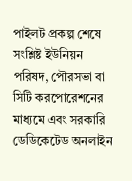পাইলট প্রকল্প শেষে সংশ্লিষ্ট ইউনিয়ন পরিষদ, পৌরসভা বা সিটি করপোরেশনের মাধ্যমে এবং সরকারি ডেডিকেটেড অনলাইন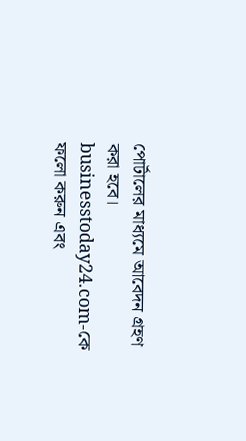পোর্টালের মাধ্যমে আবেদন গ্রহণ করা হবে।
businesstoday24.com-কে ফলো করুন এবং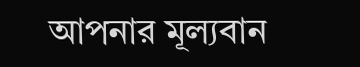আপনার মূল্যবান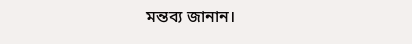মন্তব্য জানান।